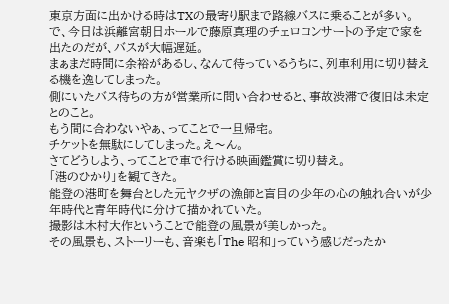東京方面に出かける時はTXの最寄り駅まで路線バスに乗ることが多い。
で、今日は浜離宮朝日ホールで藤原真理のチェロコンサートの予定で家を出たのだが、バスが大幅遅延。
まぁまだ時間に余裕があるし、なんて待っているうちに、列車利用に切り替える機を逸してしまった。
側にいたバス待ちの方が営業所に問い合わせると、事故渋滞で復旧は未定とのこと。
もう間に合わないやぁ、ってことで一旦帰宅。
チケットを無駄にしてしまった。え〜ん。
さてどうしよう、ってことで車で行ける映画鑑賞に切り替え。
「港のひかり」を観てきた。
能登の港町を舞台とした元ヤクザの漁師と盲目の少年の心の触れ合いが少年時代と青年時代に分けて描かれていた。
撮影は木村大作ということで能登の風景が美しかった。
その風景も、ストーリーも、音楽も「The 昭和」っていう感じだったか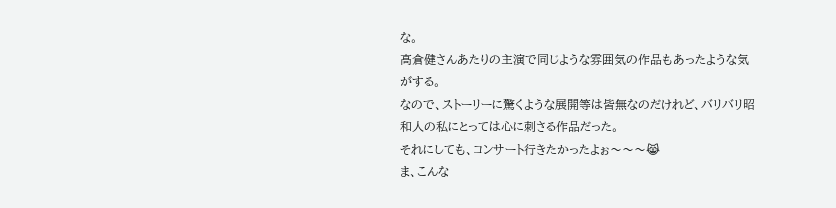な。
高倉健さんあたりの主演で同じような雰囲気の作品もあったような気がする。
なので、ストーリーに驚くような展開等は皆無なのだけれど、バリバリ昭和人の私にとっては心に刺さる作品だった。
それにしても、コンサート行きたかったよぉ〜〜〜😹
ま、こんな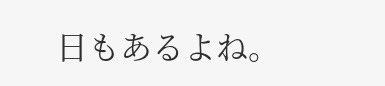日もあるよね。